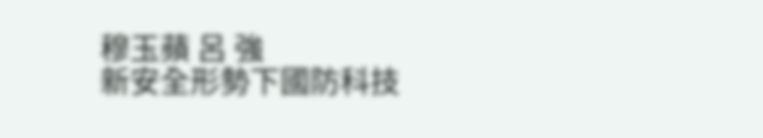穆玉蘋 呂 強
新安全形勢下國防科技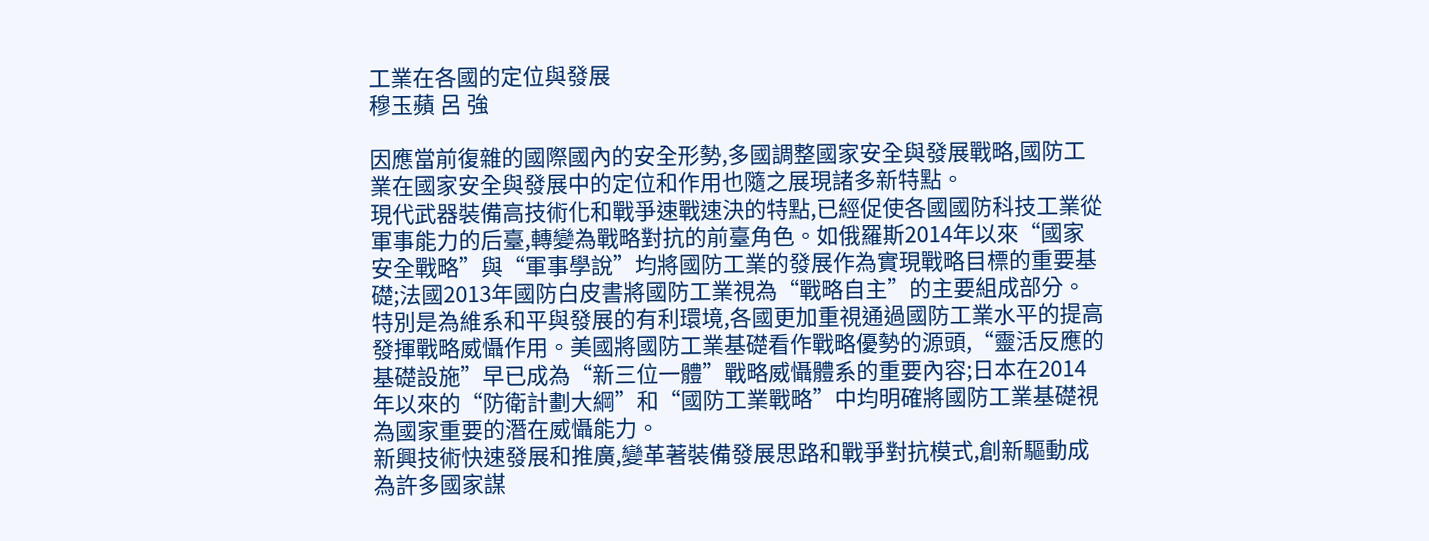工業在各國的定位與發展
穆玉蘋 呂 強

因應當前復雜的國際國內的安全形勢,多國調整國家安全與發展戰略,國防工業在國家安全與發展中的定位和作用也隨之展現諸多新特點。
現代武器裝備高技術化和戰爭速戰速決的特點,已經促使各國國防科技工業從軍事能力的后臺,轉變為戰略對抗的前臺角色。如俄羅斯2014年以來“國家安全戰略”與“軍事學說”均將國防工業的發展作為實現戰略目標的重要基礎;法國2013年國防白皮書將國防工業視為“戰略自主”的主要組成部分。特別是為維系和平與發展的有利環境,各國更加重視通過國防工業水平的提高發揮戰略威懾作用。美國將國防工業基礎看作戰略優勢的源頭,“靈活反應的基礎設施”早已成為“新三位一體”戰略威懾體系的重要內容;日本在2014年以來的“防衛計劃大綱”和“國防工業戰略”中均明確將國防工業基礎視為國家重要的潛在威懾能力。
新興技術快速發展和推廣,變革著裝備發展思路和戰爭對抗模式,創新驅動成為許多國家謀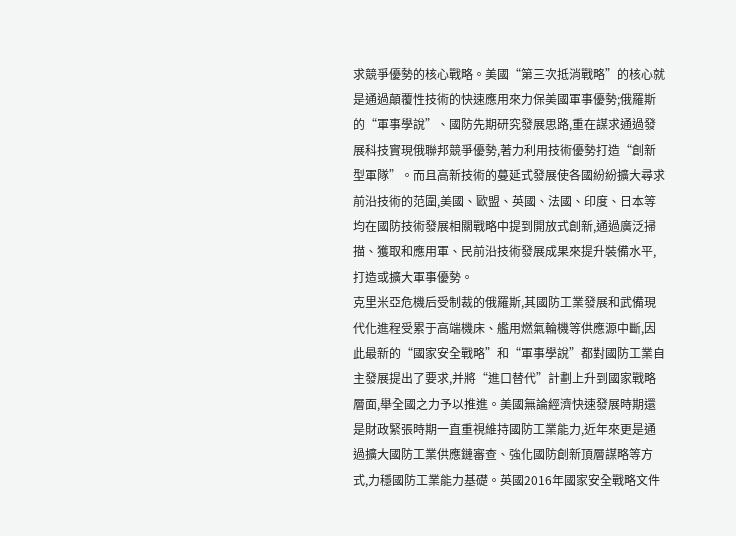求競爭優勢的核心戰略。美國“第三次抵消戰略”的核心就是通過顛覆性技術的快速應用來力保美國軍事優勢;俄羅斯的“軍事學說”、國防先期研究發展思路,重在謀求通過發展科技實現俄聯邦競爭優勢,著力利用技術優勢打造“創新型軍隊”。而且高新技術的蔓延式發展使各國紛紛擴大尋求前沿技術的范圍,美國、歐盟、英國、法國、印度、日本等均在國防技術發展相關戰略中提到開放式創新,通過廣泛掃描、獲取和應用軍、民前沿技術發展成果來提升裝備水平,打造或擴大軍事優勢。
克里米亞危機后受制裁的俄羅斯,其國防工業發展和武備現代化進程受累于高端機床、艦用燃氣輪機等供應源中斷,因此最新的“國家安全戰略”和“軍事學說”都對國防工業自主發展提出了要求,并將“進口替代”計劃上升到國家戰略層面,舉全國之力予以推進。美國無論經濟快速發展時期還是財政緊張時期一直重視維持國防工業能力,近年來更是通過擴大國防工業供應鏈審查、強化國防創新頂層謀略等方式,力穩國防工業能力基礎。英國2016年國家安全戰略文件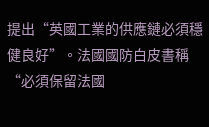提出“英國工業的供應鏈必須穩健良好”。法國國防白皮書稱“必須保留法國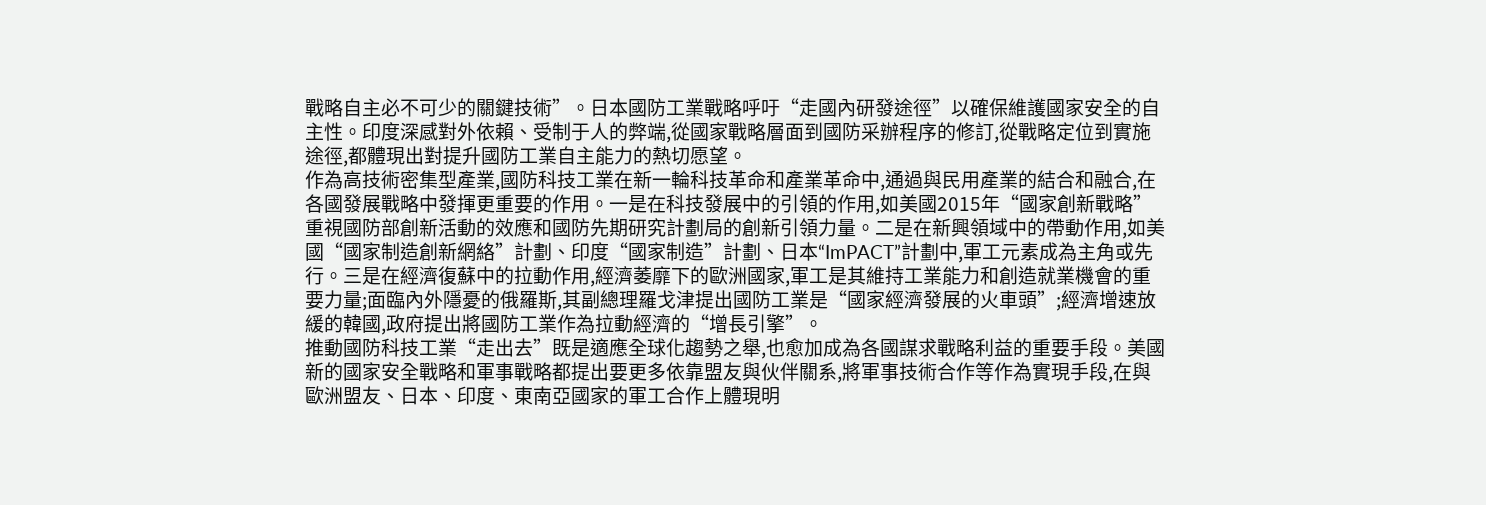戰略自主必不可少的關鍵技術”。日本國防工業戰略呼吁“走國內研發途徑”以確保維護國家安全的自主性。印度深感對外依賴、受制于人的弊端,從國家戰略層面到國防采辦程序的修訂,從戰略定位到實施途徑,都體現出對提升國防工業自主能力的熱切愿望。
作為高技術密集型產業,國防科技工業在新一輪科技革命和產業革命中,通過與民用產業的結合和融合,在各國發展戰略中發揮更重要的作用。一是在科技發展中的引領的作用,如美國2015年“國家創新戰略”重視國防部創新活動的效應和國防先期研究計劃局的創新引領力量。二是在新興領域中的帶動作用,如美國“國家制造創新網絡”計劃、印度“國家制造”計劃、日本“ImPACT”計劃中,軍工元素成為主角或先行。三是在經濟復蘇中的拉動作用,經濟萎靡下的歐洲國家,軍工是其維持工業能力和創造就業機會的重要力量;面臨內外隱憂的俄羅斯,其副總理羅戈津提出國防工業是“國家經濟發展的火車頭”;經濟增速放緩的韓國,政府提出將國防工業作為拉動經濟的“增長引擎”。
推動國防科技工業“走出去”既是適應全球化趨勢之舉,也愈加成為各國謀求戰略利益的重要手段。美國新的國家安全戰略和軍事戰略都提出要更多依靠盟友與伙伴關系,將軍事技術合作等作為實現手段,在與歐洲盟友、日本、印度、東南亞國家的軍工合作上體現明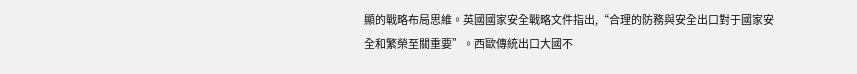顯的戰略布局思維。英國國家安全戰略文件指出,“合理的防務與安全出口對于國家安全和繁榮至關重要”。西歐傳統出口大國不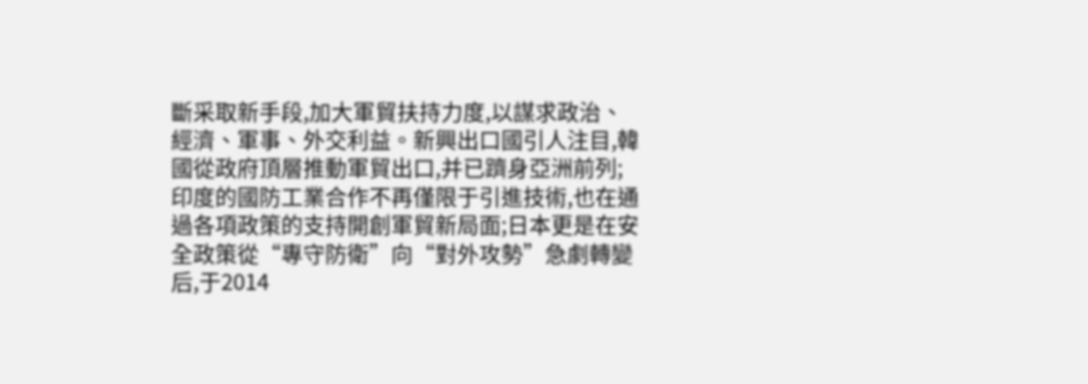斷采取新手段,加大軍貿扶持力度,以謀求政治、經濟、軍事、外交利益。新興出口國引人注目,韓國從政府頂層推動軍貿出口,并已躋身亞洲前列;印度的國防工業合作不再僅限于引進技術,也在通過各項政策的支持開創軍貿新局面;日本更是在安全政策從“專守防衛”向“對外攻勢”急劇轉變后,于2014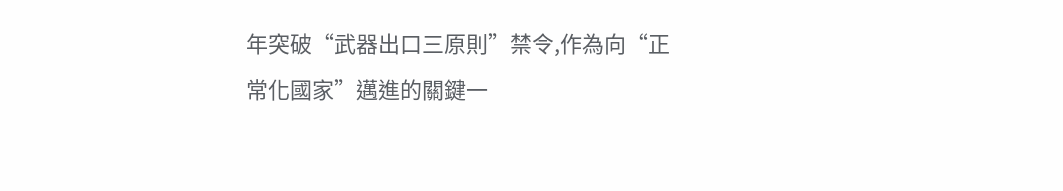年突破“武器出口三原則”禁令,作為向“正常化國家”邁進的關鍵一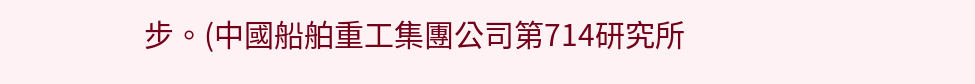步。(中國船舶重工集團公司第714研究所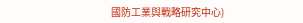國防工業與戰略研究中心)